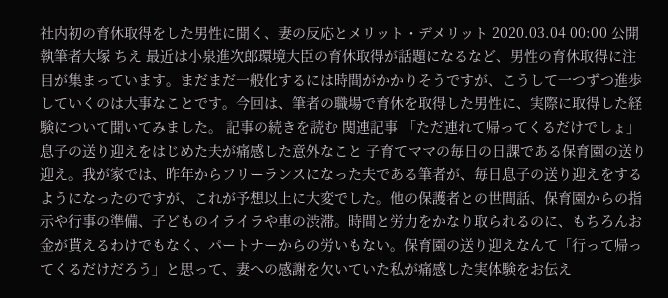社内初の育休取得をした男性に聞く、妻の反応とメリット・デメリット 2020.03.04 00:00 公開 執筆者大塚 ちえ 最近は小泉進次郎環境大臣の育休取得が話題になるなど、男性の育休取得に注目が集まっています。まだまだ一般化するには時間がかかりそうですが、こうして一つずつ進歩していくのは大事なことです。今回は、筆者の職場で育休を取得した男性に、実際に取得した経験について聞いてみました。 記事の続きを読む 関連記事 「ただ連れて帰ってくるだけでしょ」息子の送り迎えをはじめた夫が痛感した意外なこと 子育てママの毎日の日課である保育園の送り迎え。我が家では、昨年からフリーランスになった夫である筆者が、毎日息子の送り迎えをするようになったのですが、これが予想以上に大変でした。他の保護者との世間話、保育園からの指示や行事の準備、子どものイライラや車の渋滞。時間と労力をかなり取られるのに、もちろんお金が貰えるわけでもなく、パートナーからの労いもない。保育園の送り迎えなんて「行って帰ってくるだけだろう」と思って、妻への感謝を欠いていた私が痛感した実体験をお伝え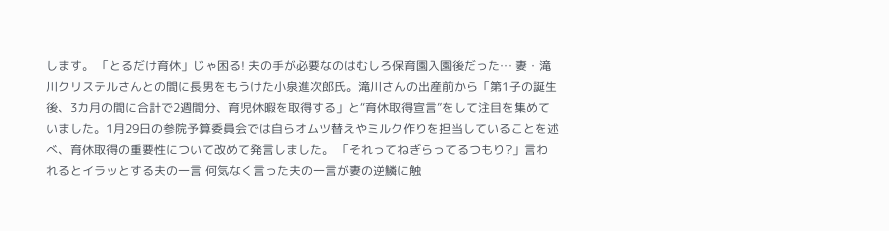します。 「とるだけ育休」じゃ困る! 夫の手が必要なのはむしろ保育園入園後だった… 妻・滝川クリステルさんとの間に長男をもうけた小泉進次郎氏。滝川さんの出産前から「第1子の誕生後、3カ月の間に合計で2週間分、育児休暇を取得する」と“育休取得宣言”をして注目を集めていました。1月29日の参院予算委員会では自らオムツ替えやミルク作りを担当していることを述べ、育休取得の重要性について改めて発言しました。 「それってねぎらってるつもり?」言われるとイラッとする夫の一言 何気なく言った夫の一言が妻の逆鱗に触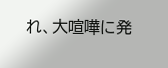れ、大喧嘩に発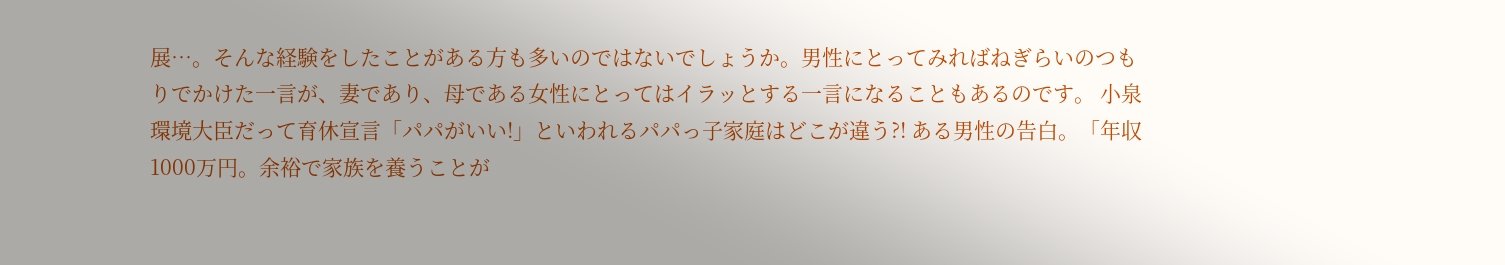展…。そんな経験をしたことがある方も多いのではないでしょうか。男性にとってみればねぎらいのつもりでかけた一言が、妻であり、母である女性にとってはイラッとする一言になることもあるのです。 小泉環境大臣だって育休宣言「パパがいい!」といわれるパパっ子家庭はどこが違う?! ある男性の告白。「年収1000万円。余裕で家族を養うことが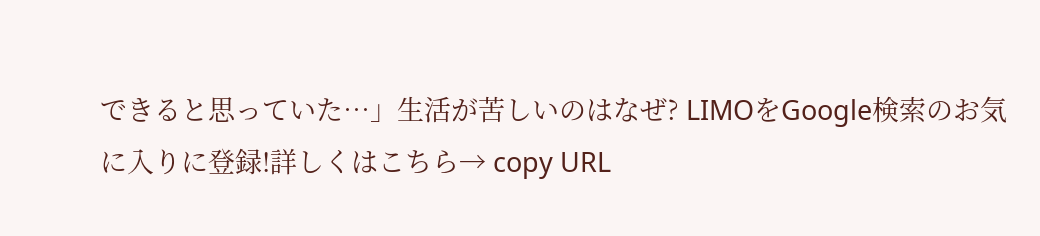できると思っていた…」生活が苦しいのはなぜ? LIMOをGoogle検索のお気に入りに登録!詳しくはこちら→ copy URL